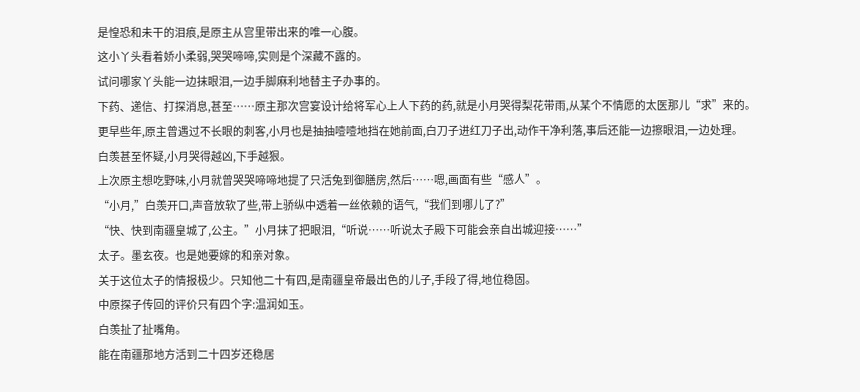是惶恐和未干的泪痕,是原主从宫里带出来的唯一心腹。
这小丫头看着娇小柔弱,哭哭啼啼,实则是个深藏不露的。
试问哪家丫头能一边抹眼泪,一边手脚麻利地替主子办事的。
下药、递信、打探消息,甚至……原主那次宫宴设计给将军心上人下药的药,就是小月哭得梨花带雨,从某个不情愿的太医那儿“求”来的。
更早些年,原主曾遇过不长眼的刺客,小月也是抽抽噎噎地挡在她前面,白刀子进红刀子出,动作干净利落,事后还能一边擦眼泪,一边处理。
白羡甚至怀疑,小月哭得越凶,下手越狠。
上次原主想吃野味,小月就曾哭哭啼啼地提了只活兔到御膳房,然后……嗯,画面有些“感人”。
“小月,”白羡开口,声音放软了些,带上骄纵中透着一丝依赖的语气,“我们到哪儿了?”
“快、快到南疆皇城了,公主。”小月抹了把眼泪,“听说……听说太子殿下可能会亲自出城迎接……”
太子。墨玄夜。也是她要嫁的和亲对象。
关于这位太子的情报极少。只知他二十有四,是南疆皇帝最出色的儿子,手段了得,地位稳固。
中原探子传回的评价只有四个字:温润如玉。
白羡扯了扯嘴角。
能在南疆那地方活到二十四岁还稳居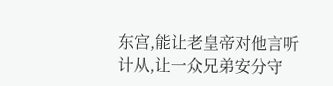东宫,能让老皇帝对他言听计从,让一众兄弟安分守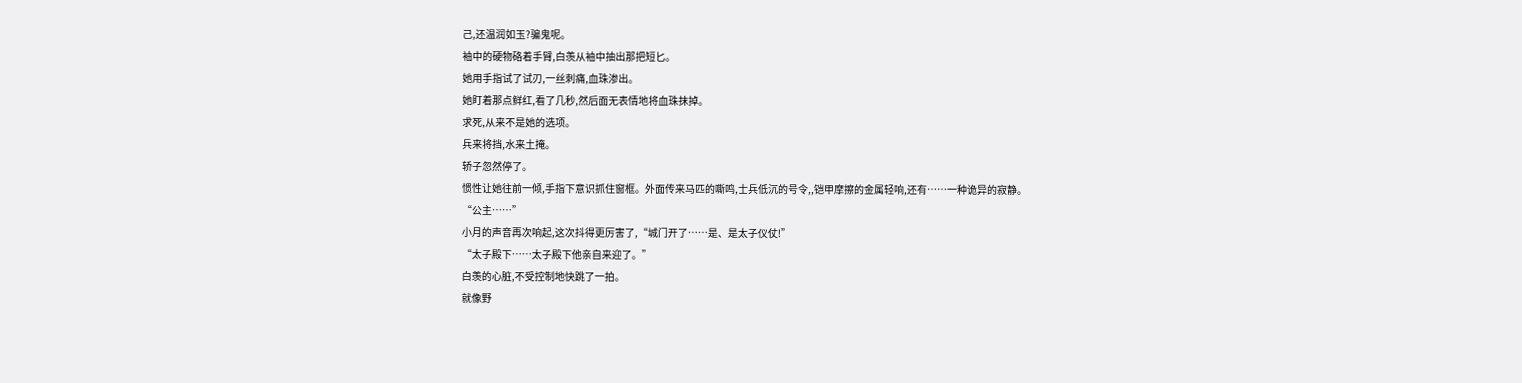己,还温润如玉?骗鬼呢。
袖中的硬物硌着手臂,白羡从袖中抽出那把短匕。
她用手指试了试刃,一丝刺痛,血珠渗出。
她盯着那点鲜红,看了几秒,然后面无表情地将血珠抹掉。
求死,从来不是她的选项。
兵来将挡,水来土掩。
轿子忽然停了。
惯性让她往前一倾,手指下意识抓住窗框。外面传来马匹的嘶鸣,士兵低沉的号令,,铠甲摩擦的金属轻响,还有……一种诡异的寂静。
“公主……”
小月的声音再次响起,这次抖得更厉害了,“城门开了……是、是太子仪仗!”
“太子殿下……太子殿下他亲自来迎了。”
白羡的心脏,不受控制地快跳了一拍。
就像野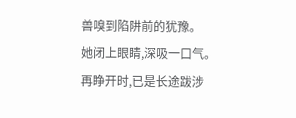兽嗅到陷阱前的犹豫。
她闭上眼睛,深吸一口气。
再睁开时,已是长途跋涉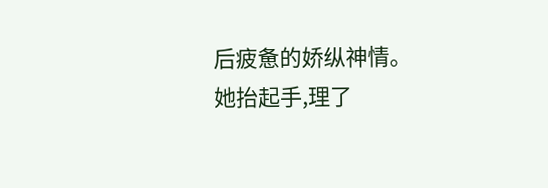后疲惫的娇纵神情。
她抬起手,理了